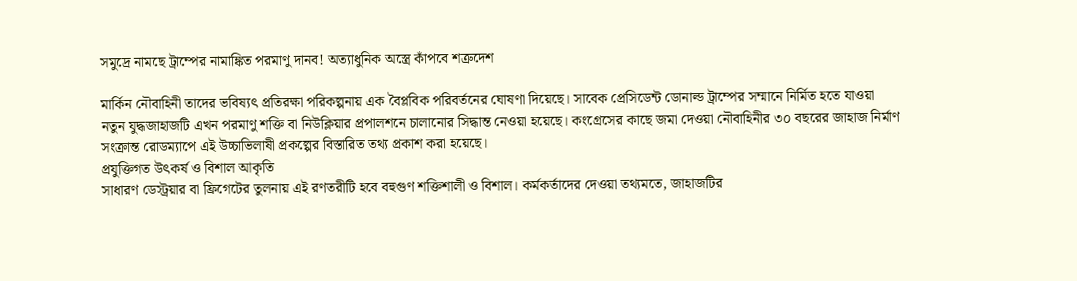সমুদ্রে নামছে ট্রাম্পের নামাঙ্কিত পরমাণু দানব! অত্যাধুনিক অস্ত্রে কাঁপবে শত্রুদেশ

মার্কিন নৌবাহিনী তাদের ভবিষ্যৎ প্রতিরক্ষা পরিকল্পনায় এক বৈপ্লবিক পরিবর্তনের ঘোষণা দিয়েছে। সাবেক প্রেসিডেন্ট ডোনাল্ড ট্রাম্পের সম্মানে নির্মিত হতে যাওয়া নতুন যুদ্ধজাহাজটি এখন পরমাণু শক্তি বা নিউক্লিয়ার প্রপালশনে চালানোর সিদ্ধান্ত নেওয়া হয়েছে। কংগ্রেসের কাছে জমা দেওয়া নৌবাহিনীর ৩০ বছরের জাহাজ নির্মাণ সংক্রান্ত রোডম্যাপে এই উচ্চাভিলাষী প্রকল্পের বিস্তারিত তথ্য প্রকাশ করা হয়েছে।
প্রযুক্তিগত উৎকর্ষ ও বিশাল আকৃতি
সাধারণ ডেস্ট্রয়ার বা ফ্রিগেটের তুলনায় এই রণতরীটি হবে বহুগুণ শক্তিশালী ও বিশাল। কর্মকর্তাদের দেওয়া তথ্যমতে, জাহাজটির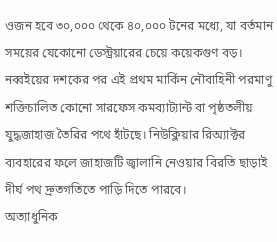ওজন হবে ৩০,০০০ থেকে ৪০,০০০ টনের মধ্যে, যা বর্তমান সময়ের যেকোনো ডেস্ট্রয়ারের চেয়ে কয়েকগুণ বড়। নব্বইয়ের দশকের পর এই প্রথম মার্কিন নৌবাহিনী পরমাণু শক্তিচালিত কোনো সারফেস কমব্যাট্যান্ট বা পৃষ্ঠতলীয় যুদ্ধজাহাজ তৈরির পথে হাঁটছে। নিউক্লিয়ার রিঅ্যাক্টর ব্যবহারের ফলে জাহাজটি জ্বালানি নেওয়ার বিরতি ছাড়াই দীর্ঘ পথ দ্রুতগতিতে পাড়ি দিতে পারবে।
অত্যাধুনিক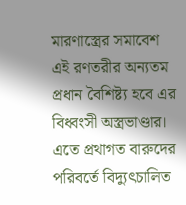মারণাস্ত্রের সমাবেশ
এই রণতরীর অন্যতম প্রধান বৈশিষ্ট্য হবে এর বিধ্বংসী অস্ত্রভাণ্ডার। এতে প্রথাগত বারুদের পরিবর্তে বিদ্যুৎচালিত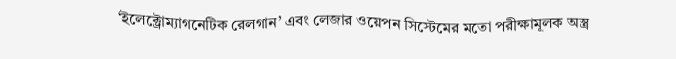‘ইলেক্ট্রোম্যাগনেটিক রেলগান’ এবং লেজার ওয়েপন সিস্টেমের মতো পরীক্ষামূলক অস্ত্র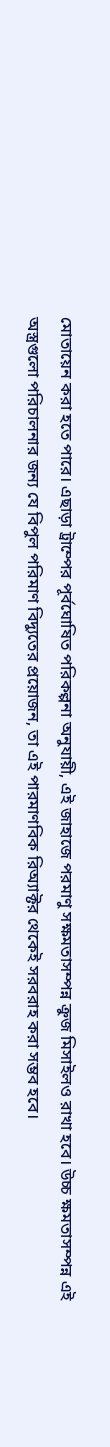মোতায়েন করা হতে পারে। এছাড়া ট্রাম্পের পূর্বঘোষিত পরিকল্পনা অনুযায়ী, এই জাহাজে পরমাণু সক্ষমতাসম্পন্ন ক্রুজ মিসাইলও রাখা হবে। উচ্চ ক্ষমতাসম্পন্ন এই অস্ত্রগুলো পরিচালনার জন্য যে বিপুল পরিমাণ বিদ্যুতের প্রয়োজন, তা এই পারমাণবিক রিঅ্যাক্টর থেকেই সরবরাহ করা সম্ভব হবে।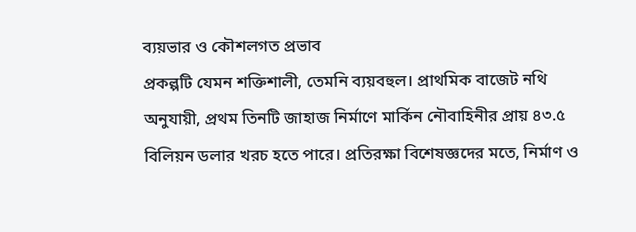ব্যয়ভার ও কৌশলগত প্রভাব
প্রকল্পটি যেমন শক্তিশালী, তেমনি ব্যয়বহুল। প্রাথমিক বাজেট নথি অনুযায়ী, প্রথম তিনটি জাহাজ নির্মাণে মার্কিন নৌবাহিনীর প্রায় ৪৩.৫ বিলিয়ন ডলার খরচ হতে পারে। প্রতিরক্ষা বিশেষজ্ঞদের মতে, নির্মাণ ও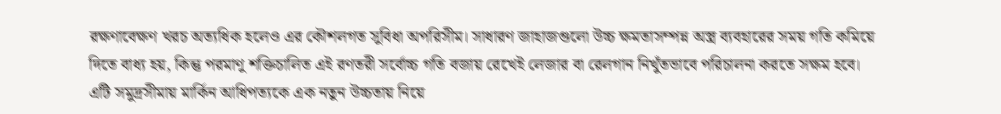রক্ষণাবেক্ষণ খরচ অত্যধিক হলেও এর কৌশলগত সুবিধা অপরিসীম। সাধারণ জাহাজগুলো উচ্চ ক্ষমতাসম্পন্ন অস্ত্র ব্যবহারের সময় গতি কমিয়ে দিতে বাধ্য হয়, কিন্তু পরমাণু শক্তিচালিত এই রণতরী সর্বোচ্চ গতি বজায় রেখেই লেজার বা রেলগান নিখুঁতভাবে পরিচালনা করতে সক্ষম হবে। এটি সমুদ্রসীমায় মার্কিন আধিপত্যকে এক নতুন উচ্চতায় নিয়ে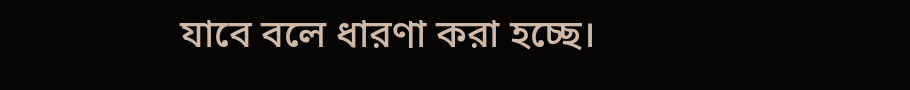যাবে বলে ধারণা করা হচ্ছে।